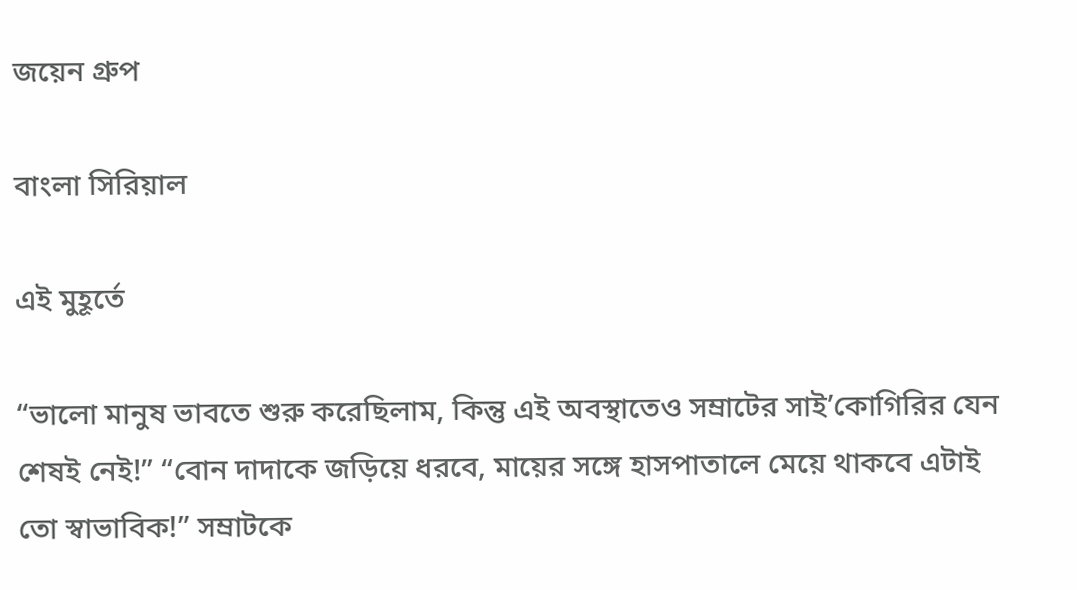জয়েন গ্রুপ

বাংলা সিরিয়াল

এই মুহূর্তে

“ভালো মানুষ ভাবতে শুরু করেছিলাম, কিন্তু এই অবস্থাতেও সম্রাটের সাই’কোগিরির যেন শেষই নেই!” “বোন দাদাকে জড়িয়ে ধরবে, মায়ের সঙ্গে হাসপাতালে মেয়ে থাকবে এটাই তো স্বাভাবিক!” সম্রাটকে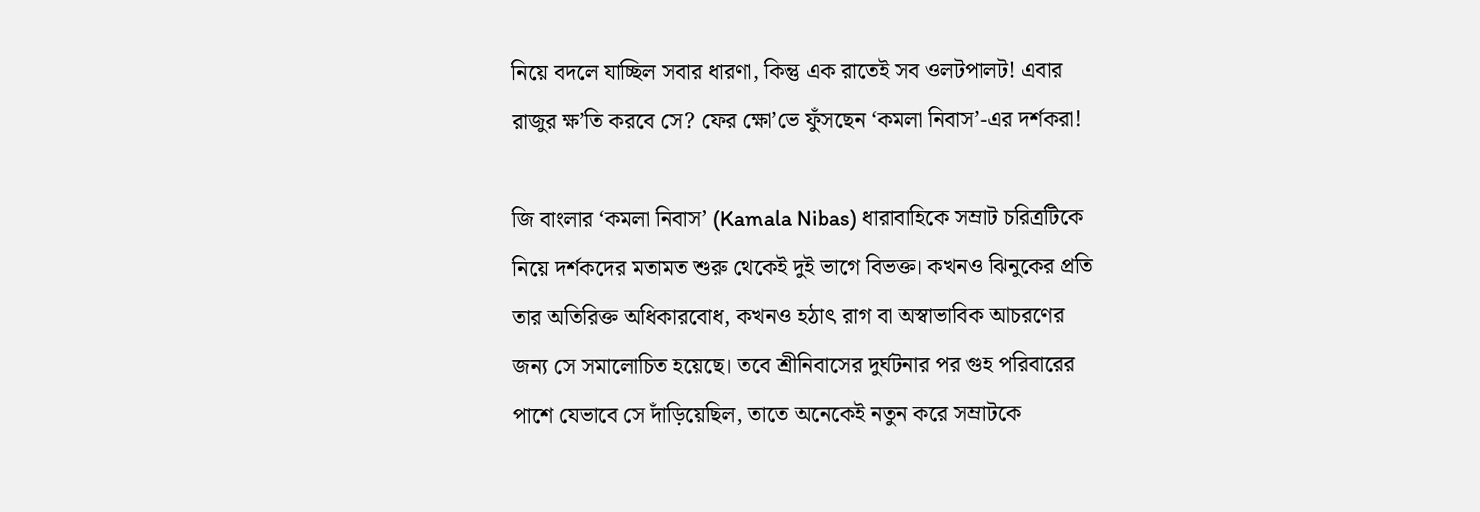নিয়ে বদলে যাচ্ছিল সবার ধারণা, কিন্তু এক রাতেই সব ওলটপালট! এবার রাজুর ক্ষ’তি করবে সে? ফের ক্ষো’ভে ফুঁসছেন ‘কমলা নিবাস’-এর দর্শকরা!

জি বাংলার ‘কমলা নিবাস’ (Kamala Nibas) ধারাবাহিকে সম্রাট চরিত্রটিকে নিয়ে দর্শকদের মতামত শুরু থেকেই দুই ভাগে বিভক্ত। কখনও ঝিনুকের প্রতি তার অতিরিক্ত অধিকারবোধ, কখনও হঠাৎ রাগ বা অস্বাভাবিক আচরণের জন্য সে সমালোচিত হয়েছে। তবে শ্রীনিবাসের দুর্ঘটনার পর গুহ পরিবারের পাশে যেভাবে সে দাঁড়িয়েছিল, তাতে অনেকেই নতুন করে সম্রাটকে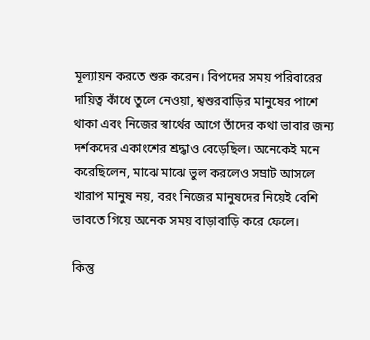মূল্যায়ন করতে শুরু করেন। বিপদের সময় পরিবারের দায়িত্ব কাঁধে তুলে নেওয়া, শ্বশুরবাড়ির মানুষের পাশে থাকা এবং নিজের স্বার্থের আগে তাঁদের কথা ভাবার জন্য দর্শকদের একাংশের শ্রদ্ধাও বেড়েছিল। অনেকেই মনে করেছিলেন, মাঝে মাঝে ভুল করলেও সম্রাট আসলে খারাপ মানুষ নয়, বরং নিজের মানুষদের নিয়েই বেশি ভাবতে গিয়ে অনেক সময় বাড়াবাড়ি করে ফেলে।

কিন্তু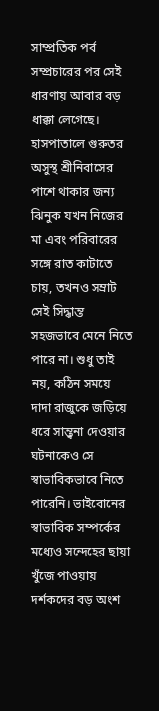সাম্প্রতিক পর্ব সম্প্রচারের পর সেই ধারণায় আবার বড় ধাক্কা লেগেছে। হাসপাতালে গুরুতর অসুস্থ শ্রীনিবাসের পাশে থাকার জন্য ঝিনুক যখন নিজের মা এবং পরিবারের সঙ্গে রাত কাটাতে চায়, তখনও সম্রাট সেই সিদ্ধান্ত সহজভাবে মেনে নিতে পারে না। শুধু তাই নয়, কঠিন সময়ে দাদা রাজুকে জড়িয়ে ধরে সান্ত্বনা দেওয়ার ঘটনাকেও সে স্বাভাবিকভাবে নিতে পারেনি। ভাইবোনের স্বাভাবিক সম্পর্কের মধ্যেও সন্দেহের ছায়া খুঁজে পাওয়ায় দর্শকদের বড় অংশ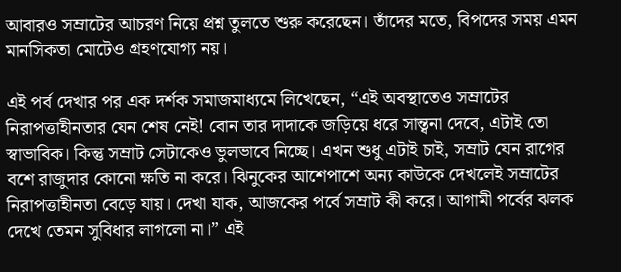আবারও সম্রাটের আচরণ নিয়ে প্রশ্ন তুলতে শুরু করেছেন। তাঁদের মতে, বিপদের সময় এমন মানসিকতা মোটেও গ্রহণযোগ্য নয়।

এই পর্ব দেখার পর এক দর্শক সমাজমাধ্যমে লিখেছেন, “এই অবস্থাতেও সম্রাটের নিরাপত্তাহীনতার যেন শেষ নেই! বোন তার দাদাকে জড়িয়ে ধরে সান্ত্বনা দেবে, এটাই তো স্বাভাবিক। কিন্তু সম্রাট সেটাকেও ভুলভাবে নিচ্ছে। এখন শুধু এটাই চাই, সম্রাট যেন রাগের বশে রাজুদার কোনো ক্ষতি না করে। ঝিনুকের আশেপাশে অন্য কাউকে দেখলেই সম্রাটের নিরাপত্তাহীনতা বেড়ে যায়। দেখা যাক, আজকের পর্বে সম্রাট কী করে। আগামী পর্বের ঝলক দেখে তেমন সুবিধার লাগলো না।” এই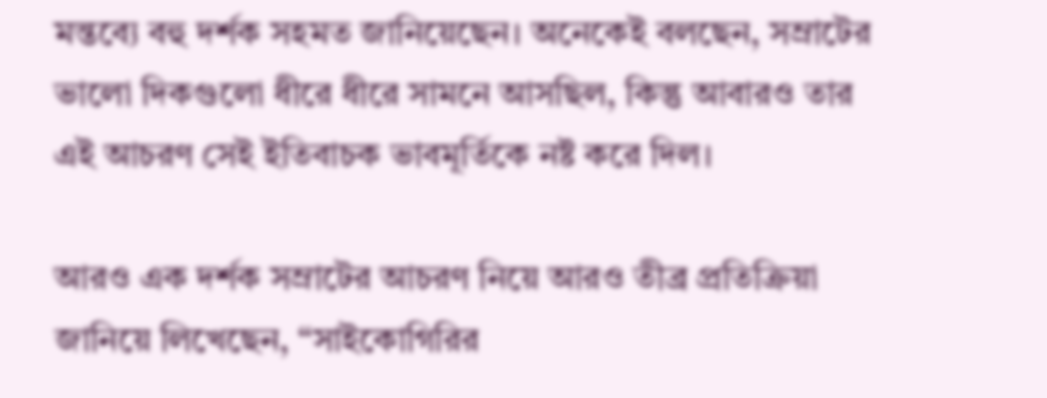মন্তব্যে বহু দর্শক সহমত জানিয়েছেন। অনেকেই বলছেন, সম্রাটের ভালো দিকগুলো ধীরে ধীরে সামনে আসছিল, কিন্তু আবারও তার এই আচরণ সেই ইতিবাচক ভাবমূর্তিকে নষ্ট করে দিল।

আরও এক দর্শক সম্রাটের আচরণ নিয়ে আরও তীব্র প্রতিক্রিয়া জানিয়ে লিখেছেন, “সাইকোগিরির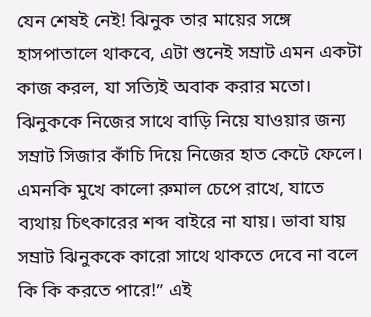যেন শেষই নেই! ঝিনুক তার মায়ের সঙ্গে হাসপাতালে থাকবে, এটা শুনেই সম্রাট এমন একটা কাজ করল, যা সত্যিই অবাক করার মতো। ঝিনুককে নিজের সাথে বাড়ি নিয়ে যাওয়ার জন্য সম্রাট সিজার কাঁচি দিয়ে নিজের হাত কেটে ফেলে। এমনকি মুখে কালো রুমাল চেপে রাখে, যাতে ব্যথায় চিৎকারের শব্দ বাইরে না যায়। ভাবা যায় সম্রাট ঝিনুককে কারো সাথে থাকতে দেবে না বলে কি কি করতে পারে!” এই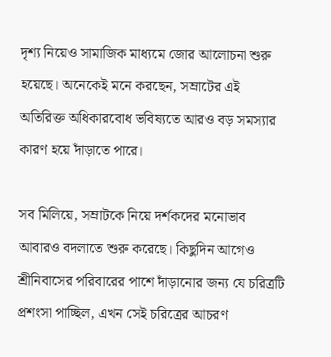দৃশ্য নিয়েও সামাজিক মাধ্যমে জোর আলোচনা শুরু হয়েছে। অনেকেই মনে করছেন, সম্রাটের এই অতিরিক্ত অধিকারবোধ ভবিষ্যতে আরও বড় সমস্যার কারণ হয়ে দাঁড়াতে পারে।

সব মিলিয়ে, সম্রাটকে নিয়ে দর্শকদের মনোভাব আবারও বদলাতে শুরু করেছে। কিছুদিন আগেও শ্রীনিবাসের পরিবারের পাশে দাঁড়ানোর জন্য যে চরিত্রটি প্রশংসা পাচ্ছিল, এখন সেই চরিত্রের আচরণ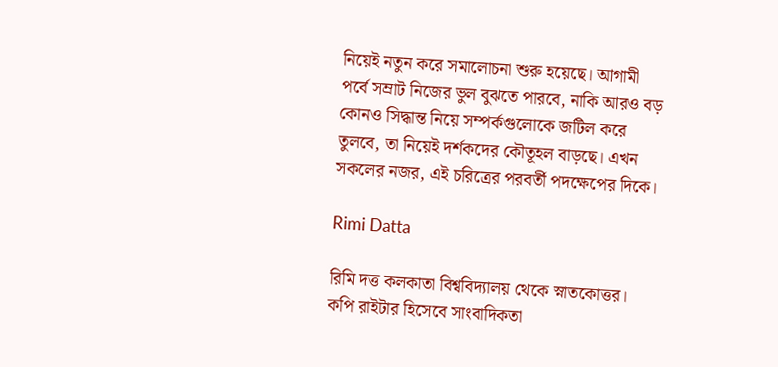নিয়েই নতুন করে সমালোচনা শুরু হয়েছে। আগামী পর্বে সম্রাট নিজের ভুল বুঝতে পারবে, নাকি আরও বড় কোনও সিদ্ধান্ত নিয়ে সম্পর্কগুলোকে জটিল করে তুলবে, তা নিয়েই দর্শকদের কৌতূহল বাড়ছে। এখন সকলের নজর, এই চরিত্রের পরবর্তী পদক্ষেপের দিকে।

Rimi Datta

রিমি দত্ত কলকাতা বিশ্ববিদ্যালয় থেকে স্নাতকোত্তর। কপি রাইটার হিসেবে সাংবাদিকতা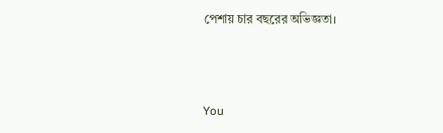পেশায় চার বছরের অভিজ্ঞতা।



You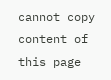cannot copy content of this page